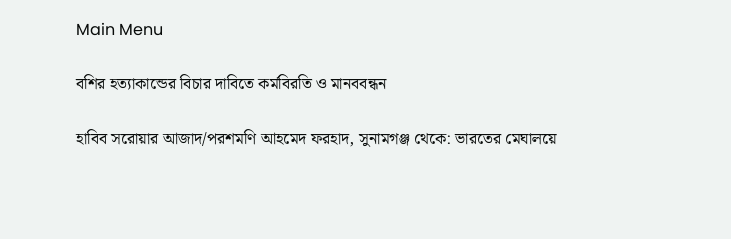Main Menu

বশির হত্যাকান্ডের বিচার দাবিতে কর্মবিরতি ও মানববন্ধন

হাবিব সরোয়ার আজাদ/পরশমণি আহমেদ ফরহাদ, সুনামগঞ্জ থেকে: ভারতের মেঘালয়ে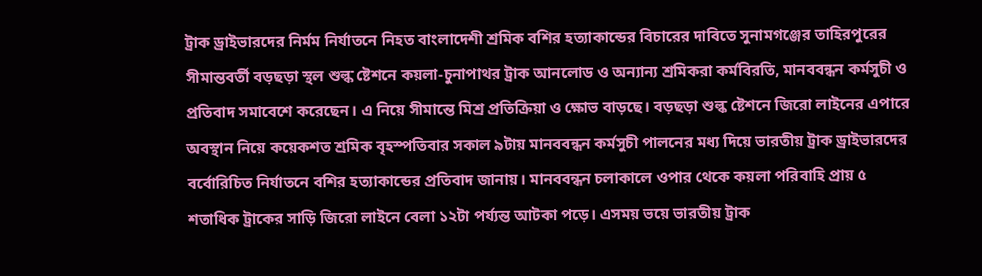ট্রাক ড্রাইভারদের নির্মম নির্যাতনে নিহত বাংলাদেশী শ্রমিক বশির হত্যাকান্ডের বিচারের দাবিতে সুনামগঞ্জের তাহিরপুরের সীমান্তবর্তী বড়ছড়া স্থল শুল্ক ষ্টেশনে কয়লা-চুনাপাথর ট্রাক আনলোড ও অন্যান্য শ্রমিকরা কর্মবিরতি, মানববন্ধন কর্মসুচী ও প্রতিবাদ সমাবেশে করেছেন। এ নিয়ে সীমান্তে মিশ্র প্রতিক্রিয়া ও ক্ষোভ বাড়ছে। বড়ছড়া শুল্ক ষ্টেশনে জিরো লাইনের এপারে অবস্থান নিয়ে কয়েকশত শ্রমিক বৃহস্পতিবার সকাল ৯টায় মানববন্ধন কর্মসুচী পালনের মধ্য দিয়ে ভারতীয় ট্রাক ড্রাইভারদের বর্বোরিচিত নির্যাতনে বশির হত্যাকান্ডের প্রতিবাদ জানায়। মানববন্ধন চলাকালে ওপার থেকে কয়লা পরিবাহি প্রায় ৫ শতাধিক ট্রাকের সাড়ি জিরো লাইনে বেলা ১২টা পর্য্যন্ত আটকা পড়ে। এসময় ভয়ে ভারতীয় ট্রাক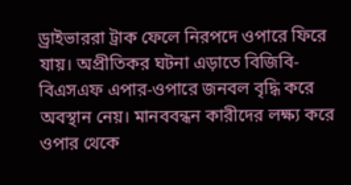ড্রাইভাররা ট্রাক ফেলে নিরপদে ওপারে ফিরে যায়। অপ্রীতিকর ঘটনা এড়াতে বিজিবি-বিএসএফ এপার-ওপারে জনবল বৃদ্ধি করে অবস্থান নেয়। মানববন্ধন কারীদের লক্ষ্য করে ওপার থেকে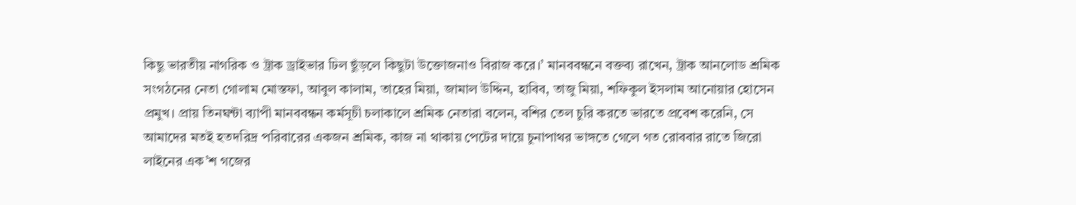কিছু ভারতীয় নাগরিক ও ট্রাক ড্রাইভার ঢিল ছুঁড়লে কিছুটা উক্তোজনাও বিরাজ করে।’ মানববন্ধনে বক্তব্য রাখেন, ট্রাক আনলোড শ্রমিক সংগঠনের নেতা গোলাম মোস্তফা, আবুল কালাম, তাহের মিয়া, জামাল উদ্দিন, হাবিব, তাজু মিয়া, শফিকুল ইসলাম আনোয়ার হোসেন প্রমুখ। প্রায় তিনঘন্টা ব্যাপী মানববন্ধন কর্মসূচী চলাকালে শ্রমিক নেতারা বলেন, বশির তেল চুরি করতে ভারতে প্রবেশ করেনি, সে আমাদের মতই হতদরিদ্র পরিবারের একজন শ্রমিক, কাজ না থাকায় পেটের দায়ে চুনাপাথর ভাঙ্গতে গেলে গত রোববার রাতে জিরো লাইনের এক’শ গজের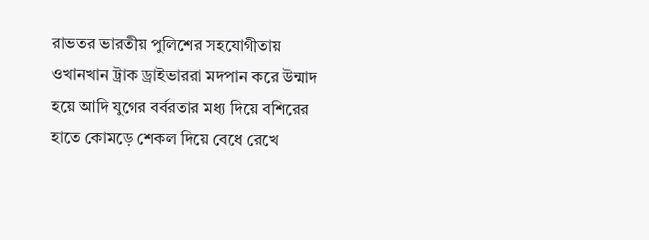রাভতর ভারতীয় পুলিশের সহযোগীতায় ওখানখান ট্রাক ড্রাইভাররা মদপান করে উন্মাদ হয়ে আদি যুগের বর্বরতার মধ্য দিয়ে বশিরের হাতে কোমড়ে শেকল দিয়ে বেধে রেখে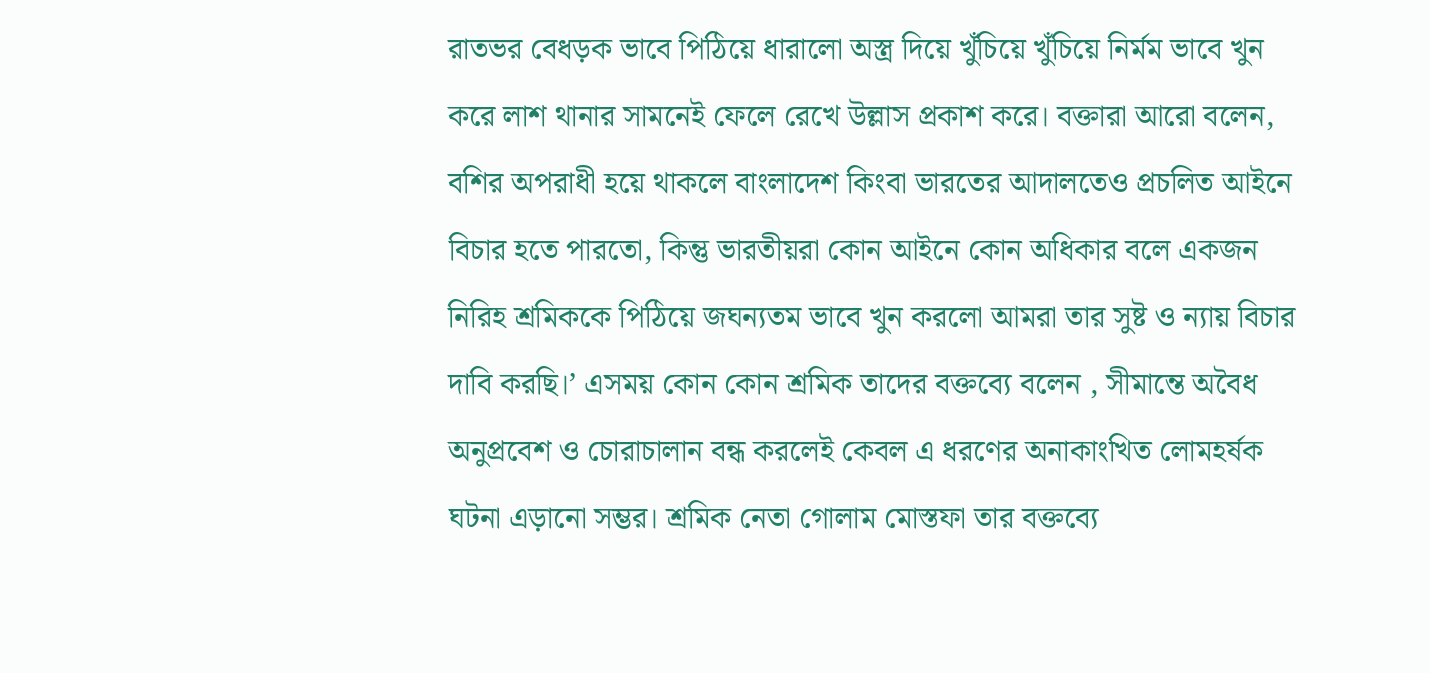রাতভর বেধড়ক ভাবে পিঠিয়ে ধারালো অস্ত্র দিয়ে খুঁচিয়ে খুঁচিয়ে নির্মম ভাবে খুন করে লাশ থানার সামনেই ফেলে রেখে উল্লাস প্রকাশ করে। বক্তারা আরো বলেন, বশির অপরাধী হয়ে থাকলে বাংলাদেশ কিংবা ভারতের আদালতেও প্রচলিত আইনে বিচার হতে পারতো, কিন্তু ভারতীয়রা কোন আইনে কোন অধিকার বলে একজন নিরিহ শ্রমিককে পিঠিয়ে জঘন্যতম ভাবে খুন করলো আমরা তার সুষ্ট ও ন্যায় বিচার দাবি করছি।’ এসময় কোন কোন শ্রমিক তাদের বক্তব্যে বলেন , সীমান্তে অবৈধ অনুপ্রবেশ ও চোরাচালান বন্ধ করলেই কেবল এ ধরণের অনাকাংখিত লোমহর্ষক ঘটনা এড়ানো সম্ভর। শ্রমিক নেতা গোলাম মোস্তফা তার বক্তব্যে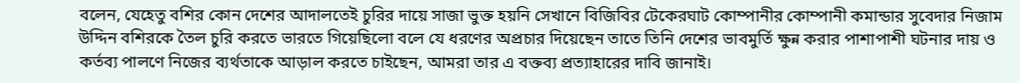বলেন, যেহেতু বশির কোন দেশের আদালতেই চুরির দায়ে সাজা ভুক্ত হয়নি সেখানে বিজিবির টেকেরঘাট কোম্পানীর কোম্পানী কমান্ডার সুবেদার নিজাম উদ্দিন বশিরকে তৈল চুরি করতে ভারতে গিয়েছিলো বলে যে ধরণের অপ্রচার দিয়েছেন তাতে তিনি দেশের ভাবমুর্তি ক্ষুন্ন করার পাশাপাশী ঘটনার দায় ও কর্তব্য পালণে নিজের ব্যর্থতাকে আড়াল করতে চাইছেন, আমরা তার এ বক্তব্য প্রত্যাহারের দাবি জানাই।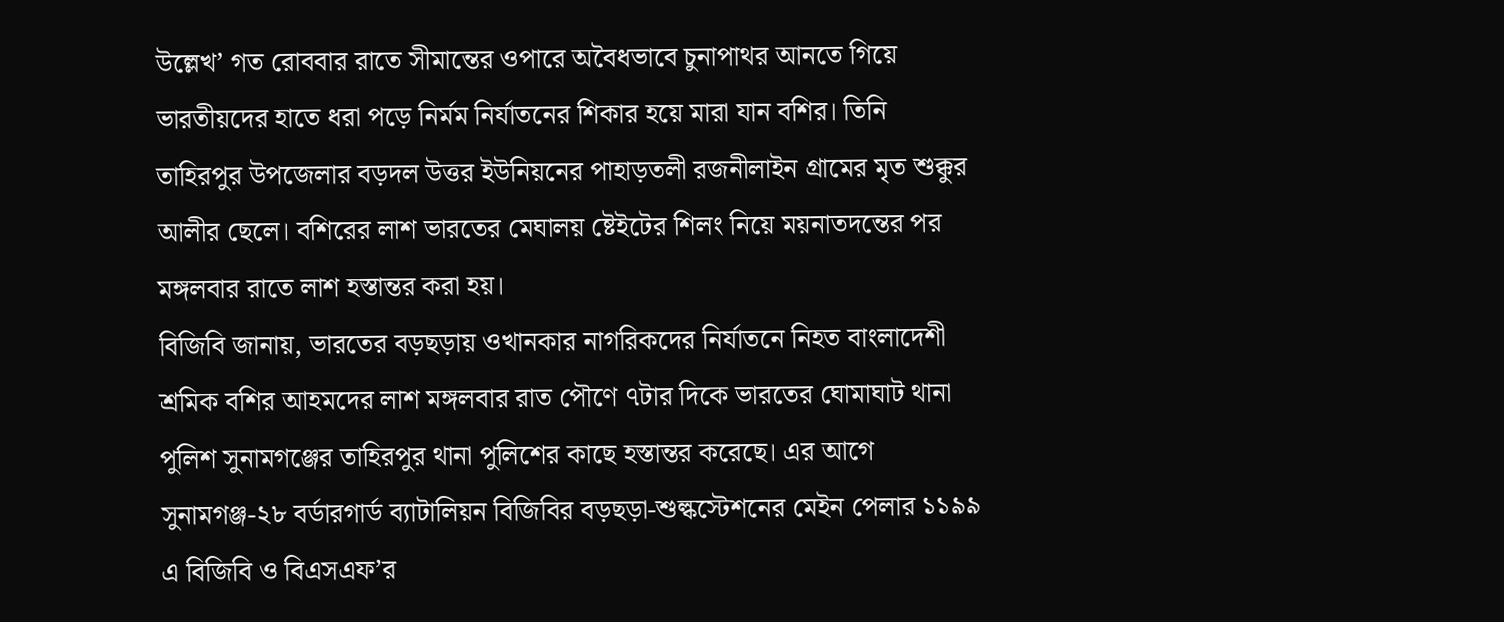উল্লেখ’ গত রোববার রাতে সীমান্তের ওপারে অবৈধভাবে চুনাপাথর আনতে গিয়ে ভারতীয়দের হাতে ধরা পড়ে নির্মম নির্যাতনের শিকার হয়ে মারা যান বশির। তিনি তাহিরপুর উপজেলার বড়দল উত্তর ইউনিয়নের পাহাড়তলী রজনীলাইন গ্রামের মৃত শুক্কুর আলীর ছেলে। বশিরের লাশ ভারতের মেঘালয় ষ্টেইটের শিলং নিয়ে ময়নাতদন্তের পর মঙ্গলবার রাতে লাশ হস্তান্তর করা হয়।
বিজিবি জানায়, ভারতের বড়ছড়ায় ওখানকার নাগরিকদের নির্যাতনে নিহত বাংলাদেশী শ্রমিক বশির আহমদের লাশ মঙ্গলবার রাত পৌণে ৭টার দিকে ভারতের ঘোমাঘাট থানা পুলিশ সুনামগঞ্জের তাহিরপুর থানা পুলিশের কাছে হস্তান্তর করেছে। এর আগে সুনামগঞ্জ-২৮ বর্ডারগার্ড ব্যাটালিয়ন বিজিবির বড়ছড়া-শুল্কস্টেশনের মেইন পেলার ১১৯৯ এ বিজিবি ও বিএসএফ’র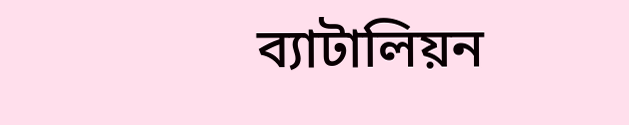ব্যাটালিয়ন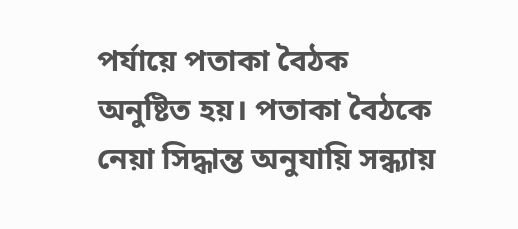পর্যায়ে পতাকা বৈঠক অনুষ্টিত হয়। পতাকা বৈঠকে নেয়া সিদ্ধান্ত অনুযায়ি সন্ধ্যায়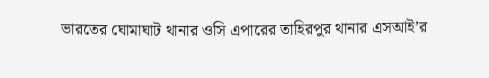ভারতের ঘোমাঘাট থানার ওসি এপারের তাহিরপুর থানার এসআই’র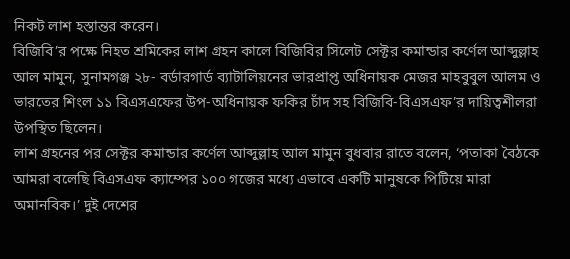নিকট লাশ হস্তান্তর করেন।
বিজিবি’র পক্ষে নিহত শ্রমিকের লাশ গ্রহন কালে বিজিবির সিলেট সেক্টর কমান্ডার কর্ণেল আব্দুল্লাহ আল মামুন, সুনামগঞ্জ ২৮- বর্ডারগার্ড ব্যাটালিয়নের ভারপ্রাপ্ত অধিনায়ক মেজর মাহবুবুল আলম ও ভারতের শিংল ১১ বিএসএফের উপ-অধিনায়ক ফকির চাঁদ সহ বিজিবি-বিএসএফ’র দায়িত্বশীলরা উপস্থিত ছিলেন।
লাশ গ্রহনের পর সেক্টর কমান্ডার কর্ণেল আব্দুল্লাহ আল মামুন বুধবার রাতে বলেন, ‘পতাকা বৈঠকে আমরা বলেছি বিএসএফ ক্যাম্পের ১০০ গজের মধ্যে এভাবে একটি মানুষকে পিটিয়ে মারা অমানবিক।’ দুই দেশের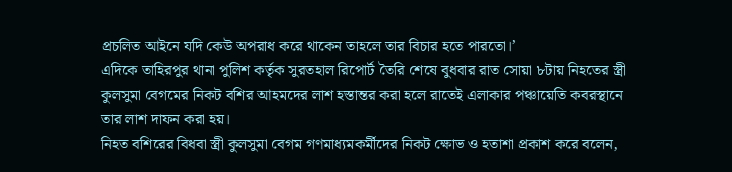প্রচলিত আইনে যদি কেউ অপরাধ করে থাকেন তাহলে তার বিচার হতে পারতো।’
এদিকে তাহিরপুর থানা পুলিশ কর্তৃক সুরতহাল রিপোর্ট তৈরি শেষে বুধবার রাত সোয়া ৮টায় নিহতের স্ত্রী কুলসুমা বেগমের নিকট বশির আহমদের লাশ হস্তান্তর করা হলে রাতেই এলাকার পঞ্চায়েতি কবরস্থানে তার লাশ দাফন করা হয়।
নিহত বশিরের বিধবা স্ত্রী কুলসুমা বেগম গণমাধ্যমকর্মীদের নিকট ক্ষোভ ও হতাশা প্রকাশ করে বলেন,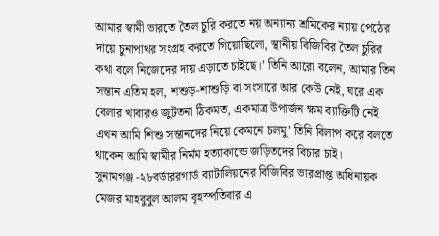আমার স্বামী ভারতে তৈল চুরি করতে নয় অন্যান্য শ্রমিকের ন্যায় পেঠের দায়ে চুনাপাথর সংগ্রহ করতে গিয়োছিলো, স্থানীয় বিজিবির তৈল চুরির কথা বলে নিজেদের দায় এড়াতে চাইছে।’ তিনি আরো বলেন, আমার তিন সন্তান এতিম হল, শশুড়-শাশুড়ি বা সংসারে আর কেউ নেই, ঘরে এক বেলার খাবারও জুটতনা ঠিকমত, একমাত্র উপার্জন ক্ষম ব্যাক্তিটি নেই এখন আমি শিশু সন্তানদের নিয়ে কেমনে চলমু’ তিনি বিলাপ করে বলতে থাকেন আমি স্বামীর নির্মম হত্যাকান্ডে জড়িতদের বিচার চাই।
সুনামগঞ্জ -২৮বর্ডাররগার্ড ব্যাটালিয়নের বিজিবির ভারপ্রাপ্ত অধিনায়ক মেজর মাহবুবুল আলম বৃহস্পতিবার এ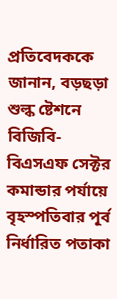প্রতিবেদককে জানান, বড়ছড়া শুল্ক ষ্টেশনে বিজিবি-বিএসএফ সেক্টর কমান্ডার পর্যায়ে বৃহস্পতিবার পূর্ব নির্ধারিত পতাকা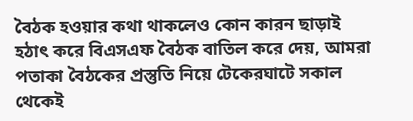বৈঠক হওয়ার কথা থাকলেও কোন কারন ছাড়াই হঠাৎ করে বিএসএফ বৈঠক বাতিল করে দেয়, আমরা পতাকা বৈঠকের প্রস্তুতি নিয়ে টেকেরঘাটে সকাল থেকেই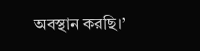অবস্থান করছি।’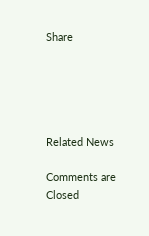Share





Related News

Comments are Closed